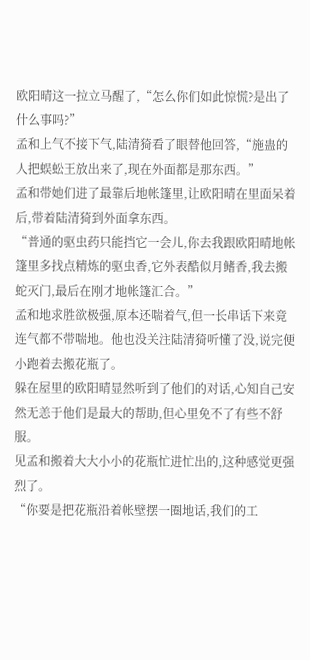欧阳晴这一拉立马醒了,“怎么你们如此惊慌?是出了什么事吗?”
孟和上气不接下气,陆清猗看了眼替他回答,“施蛊的人把蜈蚣王放出来了,现在外面都是那东西。”
孟和带她们进了最靠后地帐篷里,让欧阳晴在里面呆着后,带着陆清猗到外面拿东西。
“普通的驱虫药只能挡它一会儿,你去我跟欧阳晴地帐篷里多找点精炼的驱虫香,它外表酷似月鳍香,我去搬蛇灭门,最后在刚才地帐篷汇合。”
孟和地求胜欲极强,原本还喘着气,但一长串话下来竟连气都不带喘地。他也没关注陆清猗听懂了没,说完便小跑着去搬花瓶了。
躲在屋里的欧阳晴显然听到了他们的对话,心知自己安然无恙于他们是最大的帮助,但心里免不了有些不舒服。
见孟和搬着大大小小的花瓶忙进忙出的,这种感觉更强烈了。
“你要是把花瓶沿着帐壁摆一圈地话,我们的工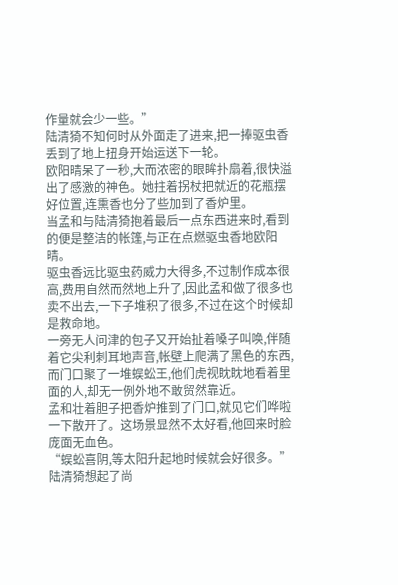作量就会少一些。”
陆清猗不知何时从外面走了进来,把一捧驱虫香丢到了地上扭身开始运送下一轮。
欧阳晴呆了一秒,大而浓密的眼眸扑扇着,很快溢出了感激的神色。她拄着拐杖把就近的花瓶摆好位置,连熏香也分了些加到了香炉里。
当孟和与陆清猗抱着最后一点东西进来时,看到的便是整洁的帐篷,与正在点燃驱虫香地欧阳晴。
驱虫香远比驱虫药威力大得多,不过制作成本很高,费用自然而然地上升了,因此孟和做了很多也卖不出去,一下子堆积了很多,不过在这个时候却是救命地。
一旁无人问津的包子又开始扯着嗓子叫唤,伴随着它尖利刺耳地声音,帐壁上爬满了黑色的东西,而门口聚了一堆蜈蚣王,他们虎视眈眈地看着里面的人,却无一例外地不敢贸然靠近。
孟和壮着胆子把香炉推到了门口,就见它们哗啦一下散开了。这场景显然不太好看,他回来时脸庞面无血色。
“蜈蚣喜阴,等太阳升起地时候就会好很多。”
陆清猗想起了尚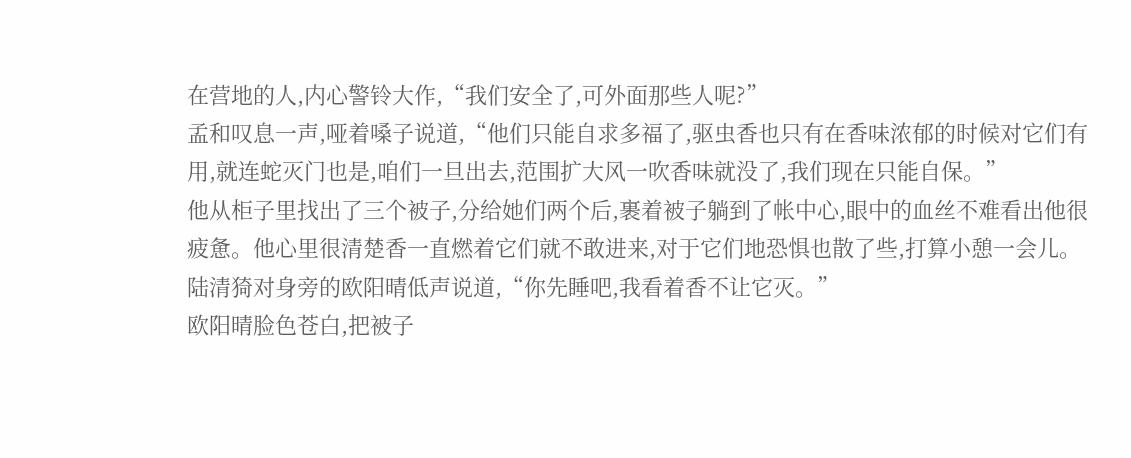在营地的人,内心警铃大作,“我们安全了,可外面那些人呢?”
孟和叹息一声,哑着嗓子说道,“他们只能自求多福了,驱虫香也只有在香味浓郁的时候对它们有用,就连蛇灭门也是,咱们一旦出去,范围扩大风一吹香味就没了,我们现在只能自保。”
他从柜子里找出了三个被子,分给她们两个后,裹着被子躺到了帐中心,眼中的血丝不难看出他很疲惫。他心里很清楚香一直燃着它们就不敢进来,对于它们地恐惧也散了些,打算小憩一会儿。
陆清猗对身旁的欧阳晴低声说道,“你先睡吧,我看着香不让它灭。”
欧阳晴脸色苍白,把被子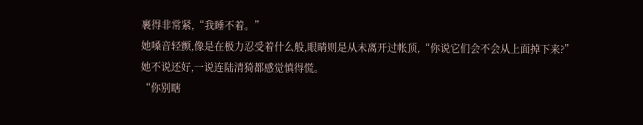裹得非常紧,“我睡不着。”
她嗓音轻颤,像是在极力忍受着什么般,眼睛则是从未离开过帐顶,“你说它们会不会从上面掉下来?”
她不说还好,一说连陆清猗都感觉慎得慌。
“你别瞎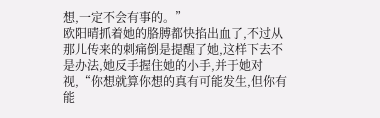想,一定不会有事的。”
欧阳晴抓着她的胳膊都快掐出血了,不过从那儿传来的刺痛倒是提醒了她,这样下去不是办法,她反手握住她的小手,并于她对视,“你想就算你想的真有可能发生,但你有能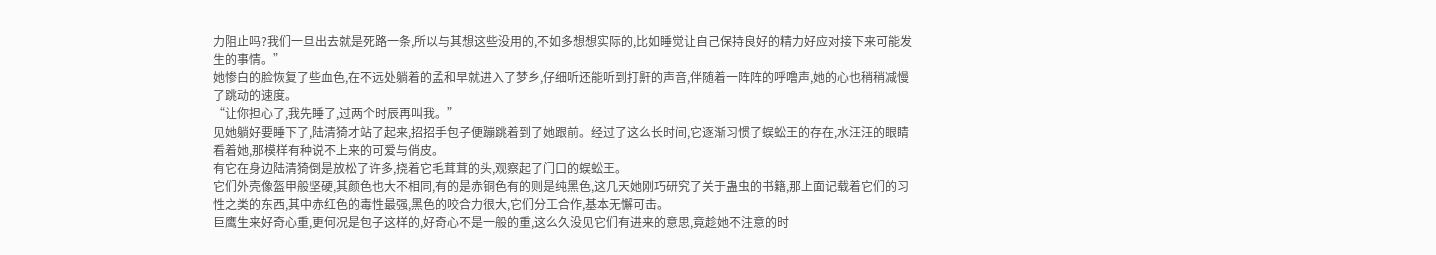力阻止吗?我们一旦出去就是死路一条,所以与其想这些没用的,不如多想想实际的,比如睡觉让自己保持良好的精力好应对接下来可能发生的事情。”
她惨白的脸恢复了些血色,在不远处躺着的孟和早就进入了梦乡,仔细听还能听到打鼾的声音,伴随着一阵阵的呼噜声,她的心也稍稍减慢了跳动的速度。
“让你担心了,我先睡了,过两个时辰再叫我。”
见她躺好要睡下了,陆清猗才站了起来,招招手包子便蹦跳着到了她跟前。经过了这么长时间,它逐渐习惯了蜈蚣王的存在,水汪汪的眼睛看着她,那模样有种说不上来的可爱与俏皮。
有它在身边陆清猗倒是放松了许多,挠着它毛茸茸的头,观察起了门口的蜈蚣王。
它们外壳像盔甲般坚硬,其颜色也大不相同,有的是赤铜色有的则是纯黑色,这几天她刚巧研究了关于蛊虫的书籍,那上面记载着它们的习性之类的东西,其中赤红色的毒性最强,黑色的咬合力很大,它们分工合作,基本无懈可击。
巨鹰生来好奇心重,更何况是包子这样的,好奇心不是一般的重,这么久没见它们有进来的意思,竟趁她不注意的时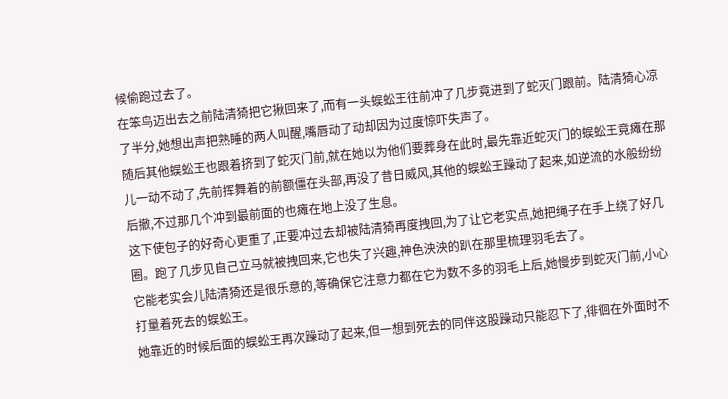候偷跑过去了。
在笨鸟迈出去之前陆清猗把它揪回来了,而有一头蜈蚣王往前冲了几步竟进到了蛇灭门跟前。陆清猗心凉了半分,她想出声把熟睡的两人叫醒,嘴唇动了动却因为过度惊吓失声了。
随后其他蜈蚣王也跟着挤到了蛇灭门前,就在她以为他们要葬身在此时,最先靠近蛇灭门的蜈蚣王竟瘫在那儿一动不动了,先前挥舞着的前额僵在头部,再没了昔日威风,其他的蜈蚣王躁动了起来,如逆流的水般纷纷后撤,不过那几个冲到最前面的也瘫在地上没了生息。
这下使包子的好奇心更重了,正要冲过去却被陆清猗再度拽回,为了让它老实点,她把绳子在手上绕了好几圈。跑了几步见自己立马就被拽回来,它也失了兴趣,神色泱泱的趴在那里梳理羽毛去了。
它能老实会儿陆清猗还是很乐意的,等确保它注意力都在它为数不多的羽毛上后,她慢步到蛇灭门前,小心打量着死去的蜈蚣王。
她靠近的时候后面的蜈蚣王再次躁动了起来,但一想到死去的同伴这股躁动只能忍下了,徘徊在外面时不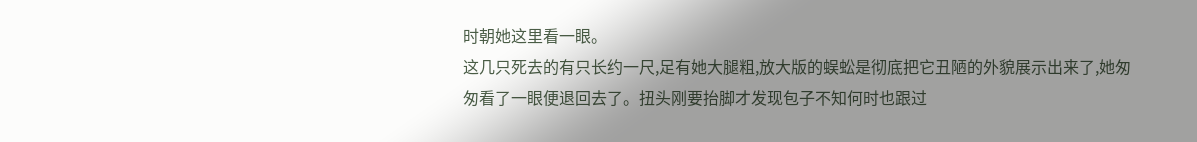时朝她这里看一眼。
这几只死去的有只长约一尺,足有她大腿粗,放大版的蜈蚣是彻底把它丑陋的外貌展示出来了,她匆匆看了一眼便退回去了。扭头刚要抬脚才发现包子不知何时也跟过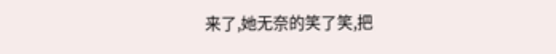来了,她无奈的笑了笑,把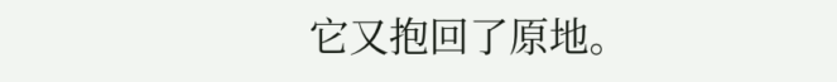它又抱回了原地。